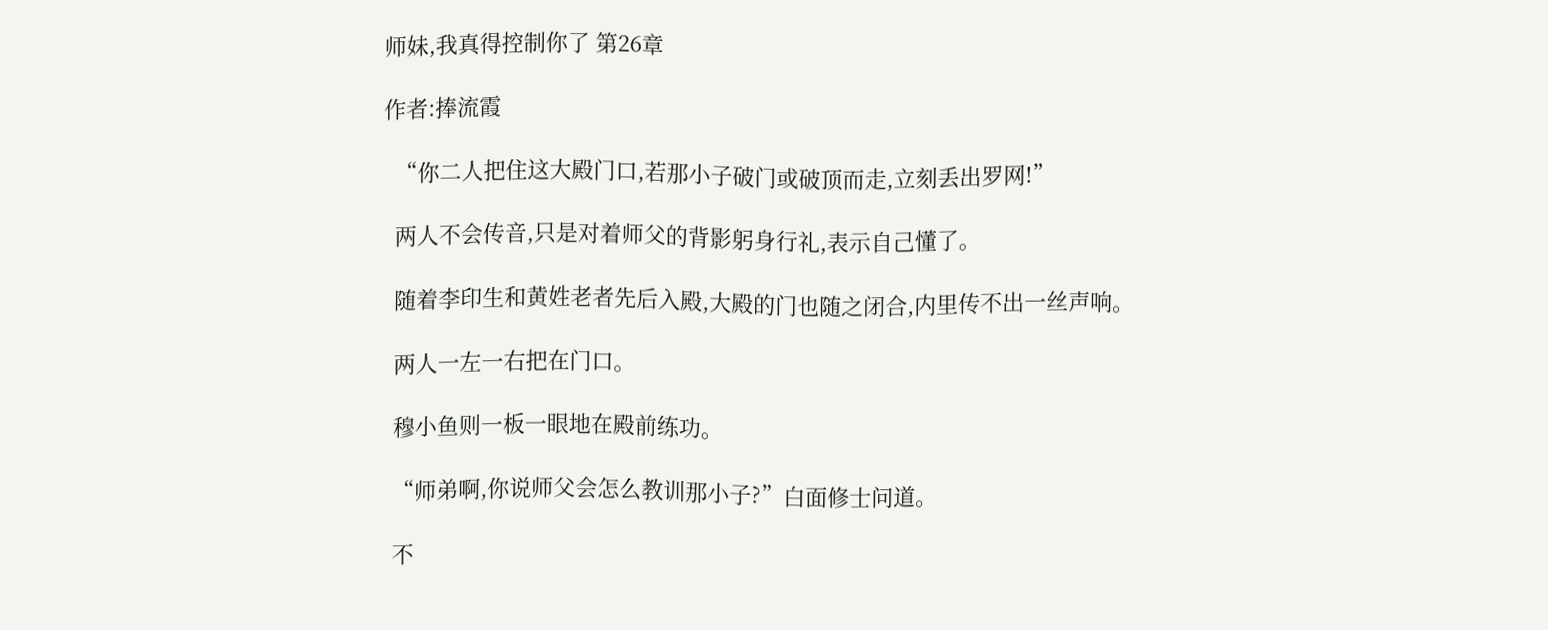师妹,我真得控制你了 第26章

作者:捧流霞

  “你二人把住这大殿门口,若那小子破门或破顶而走,立刻丢出罗网!”

  两人不会传音,只是对着师父的背影躬身行礼,表示自己懂了。

  随着李印生和黄姓老者先后入殿,大殿的门也随之闭合,内里传不出一丝声响。

  两人一左一右把在门口。

  穆小鱼则一板一眼地在殿前练功。

  “师弟啊,你说师父会怎么教训那小子?”白面修士问道。

  不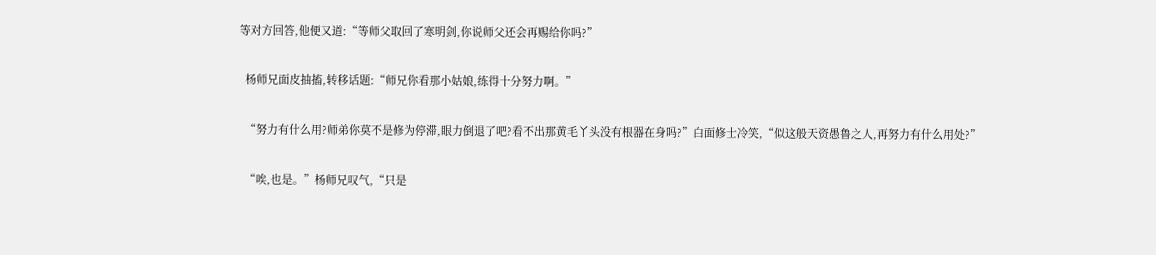等对方回答,他便又道:“等师父取回了寒明剑,你说师父还会再赐给你吗?”

  杨师兄面皮抽搐,转移话题:“师兄你看那小姑娘,练得十分努力啊。”

  “努力有什么用?师弟你莫不是修为停滞,眼力倒退了吧?看不出那黄毛丫头没有根器在身吗?”白面修士冷笑,“似这般天资愚鲁之人,再努力有什么用处?”

  “唉,也是。”杨师兄叹气,“只是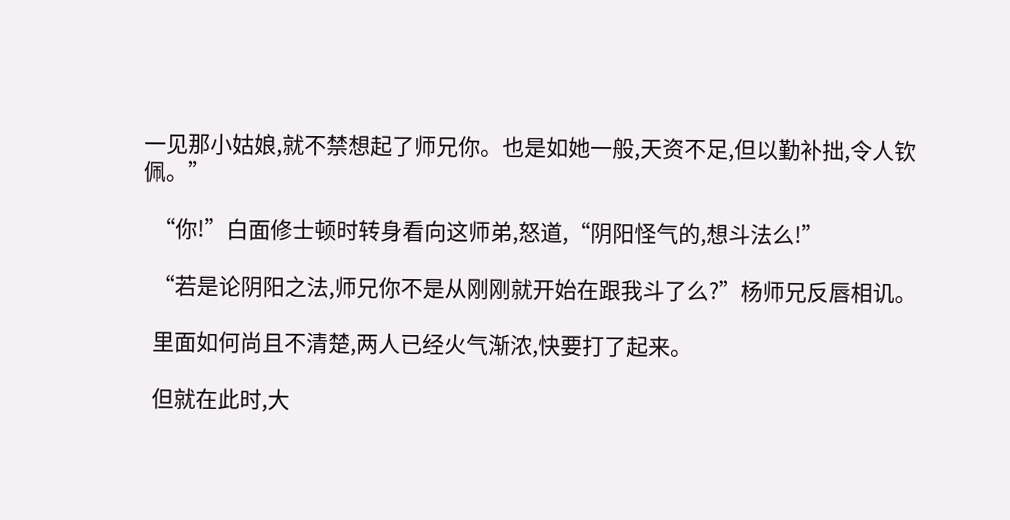一见那小姑娘,就不禁想起了师兄你。也是如她一般,天资不足,但以勤补拙,令人钦佩。”

  “你!”白面修士顿时转身看向这师弟,怒道,“阴阳怪气的,想斗法么!”

  “若是论阴阳之法,师兄你不是从刚刚就开始在跟我斗了么?”杨师兄反唇相讥。

  里面如何尚且不清楚,两人已经火气渐浓,快要打了起来。

  但就在此时,大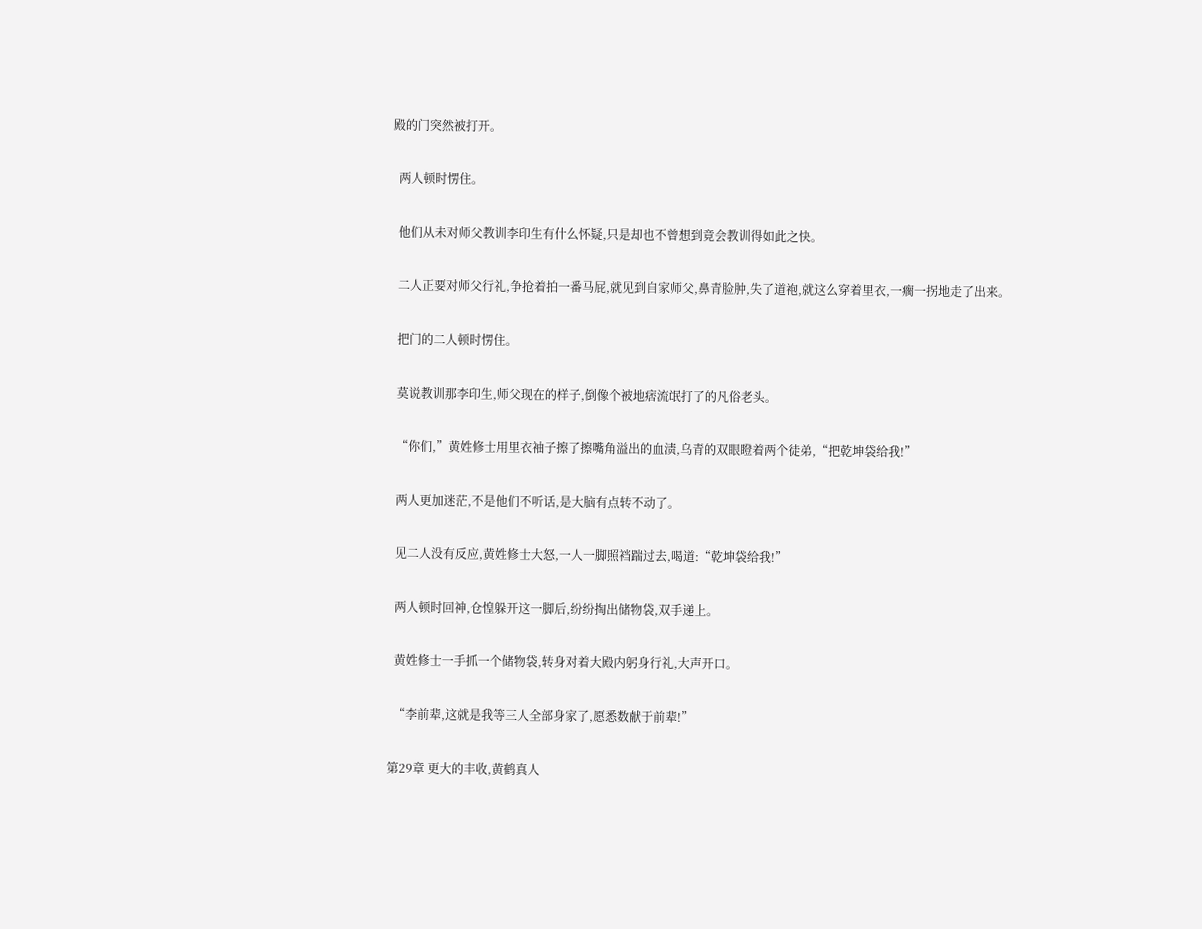殿的门突然被打开。

  两人顿时愣住。

  他们从未对师父教训李印生有什么怀疑,只是却也不曾想到竟会教训得如此之快。

  二人正要对师父行礼,争抢着拍一番马屁,就见到自家师父,鼻青脸肿,失了道袍,就这么穿着里衣,一瘸一拐地走了出来。

  把门的二人顿时愣住。

  莫说教训那李印生,师父现在的样子,倒像个被地痞流氓打了的凡俗老头。

  “你们,”黄姓修士用里衣袖子擦了擦嘴角溢出的血渍,乌青的双眼瞪着两个徒弟,“把乾坤袋给我!”

  两人更加迷茫,不是他们不听话,是大脑有点转不动了。

  见二人没有反应,黄姓修士大怒,一人一脚照裆踹过去,喝道:“乾坤袋给我!”

  两人顿时回神,仓惶躲开这一脚后,纷纷掏出储物袋,双手递上。

  黄姓修士一手抓一个储物袋,转身对着大殿内躬身行礼,大声开口。

  “李前辈,这就是我等三人全部身家了,愿悉数献于前辈!”

第29章 更大的丰收,黄鹤真人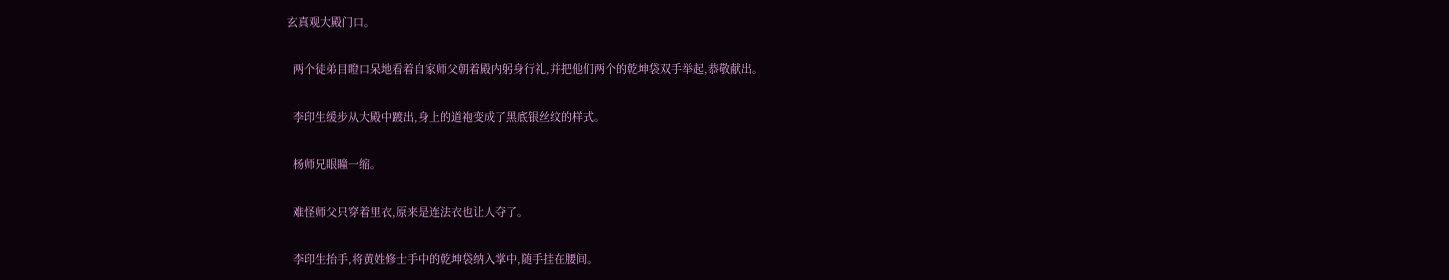玄真观大殿门口。

  两个徒弟目瞪口呆地看着自家师父朝着殿内躬身行礼,并把他们两个的乾坤袋双手举起,恭敬献出。

  李印生缓步从大殿中踱出,身上的道袍变成了黑底银丝纹的样式。

  杨师兄眼瞳一缩。

  难怪师父只穿着里衣,原来是连法衣也让人夺了。

  李印生抬手,将黄姓修士手中的乾坤袋纳入掌中,随手挂在腰间。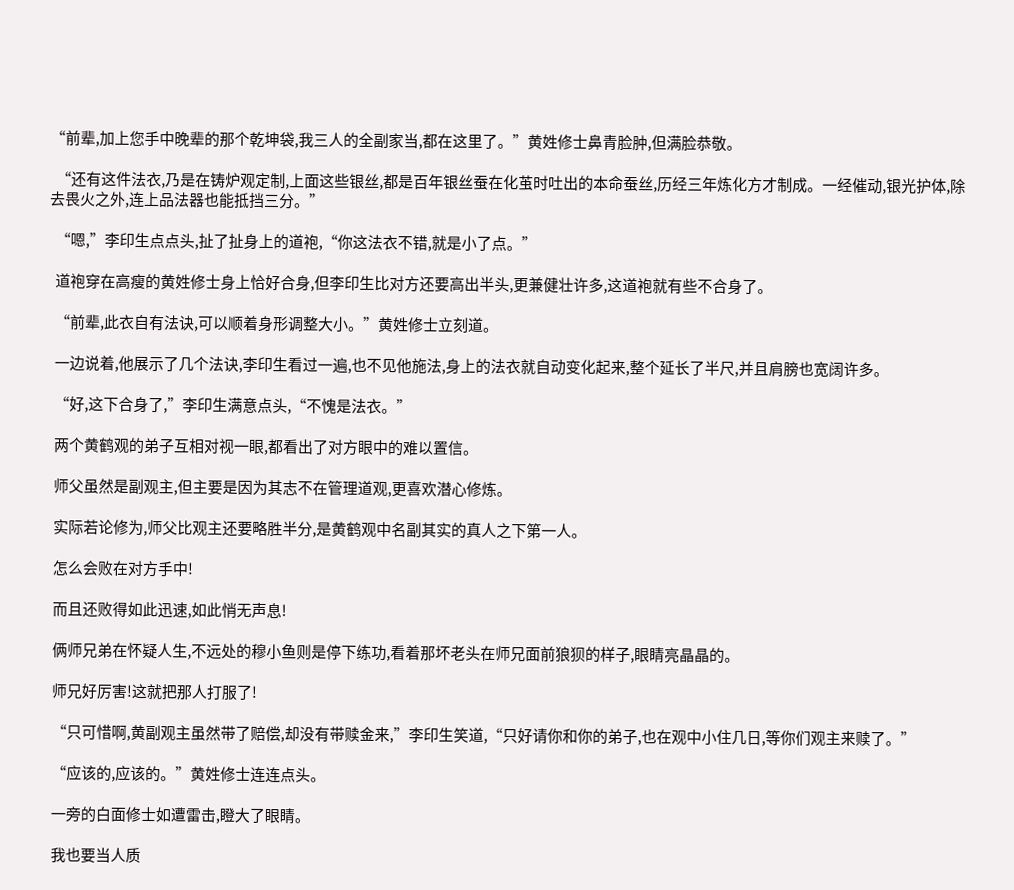“前辈,加上您手中晚辈的那个乾坤袋,我三人的全副家当,都在这里了。”黄姓修士鼻青脸肿,但满脸恭敬。

  “还有这件法衣,乃是在铸炉观定制,上面这些银丝,都是百年银丝蚕在化茧时吐出的本命蚕丝,历经三年炼化方才制成。一经催动,银光护体,除去畏火之外,连上品法器也能抵挡三分。”

  “嗯,”李印生点点头,扯了扯身上的道袍,“你这法衣不错,就是小了点。”

  道袍穿在高瘦的黄姓修士身上恰好合身,但李印生比对方还要高出半头,更兼健壮许多,这道袍就有些不合身了。

  “前辈,此衣自有法诀,可以顺着身形调整大小。”黄姓修士立刻道。

  一边说着,他展示了几个法诀,李印生看过一遍,也不见他施法,身上的法衣就自动变化起来,整个延长了半尺,并且肩膀也宽阔许多。

  “好,这下合身了,”李印生满意点头,“不愧是法衣。”

  两个黄鹤观的弟子互相对视一眼,都看出了对方眼中的难以置信。

  师父虽然是副观主,但主要是因为其志不在管理道观,更喜欢潜心修炼。

  实际若论修为,师父比观主还要略胜半分,是黄鹤观中名副其实的真人之下第一人。

  怎么会败在对方手中!

  而且还败得如此迅速,如此悄无声息!

  俩师兄弟在怀疑人生,不远处的穆小鱼则是停下练功,看着那坏老头在师兄面前狼狈的样子,眼睛亮晶晶的。

  师兄好厉害!这就把那人打服了!

  “只可惜啊,黄副观主虽然带了赔偿,却没有带赎金来,”李印生笑道,“只好请你和你的弟子,也在观中小住几日,等你们观主来赎了。”

  “应该的,应该的。”黄姓修士连连点头。

  一旁的白面修士如遭雷击,瞪大了眼睛。

  我也要当人质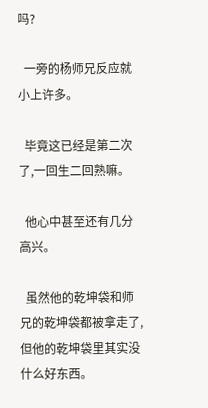吗?

  一旁的杨师兄反应就小上许多。

  毕竟这已经是第二次了,一回生二回熟嘛。

  他心中甚至还有几分高兴。

  虽然他的乾坤袋和师兄的乾坤袋都被拿走了,但他的乾坤袋里其实没什么好东西。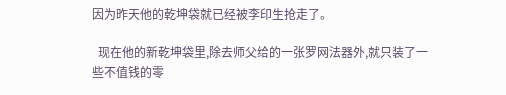因为昨天他的乾坤袋就已经被李印生抢走了。

  现在他的新乾坤袋里,除去师父给的一张罗网法器外,就只装了一些不值钱的零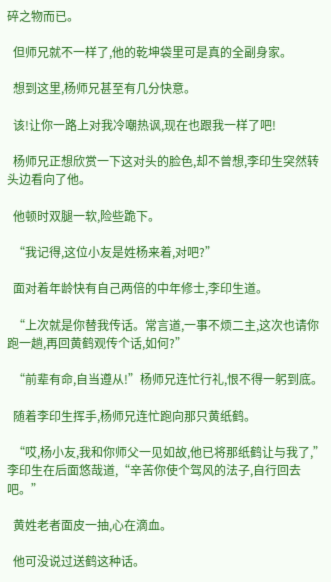碎之物而已。

  但师兄就不一样了,他的乾坤袋里可是真的全副身家。

  想到这里,杨师兄甚至有几分快意。

  该!让你一路上对我冷嘲热讽,现在也跟我一样了吧!

  杨师兄正想欣赏一下这对头的脸色,却不曾想,李印生突然转头边看向了他。

  他顿时双腿一软,险些跪下。

  “我记得,这位小友是姓杨来着,对吧?”

  面对着年龄快有自己两倍的中年修士,李印生道。

  “上次就是你替我传话。常言道,一事不烦二主,这次也请你跑一趟,再回黄鹤观传个话,如何?”

  “前辈有命,自当遵从!”杨师兄连忙行礼,恨不得一躬到底。

  随着李印生挥手,杨师兄连忙跑向那只黄纸鹤。

  “哎,杨小友,我和你师父一见如故,他已将那纸鹤让与我了,”李印生在后面悠哉道,“辛苦你使个驾风的法子,自行回去吧。”

  黄姓老者面皮一抽,心在滴血。

  他可没说过送鹤这种话。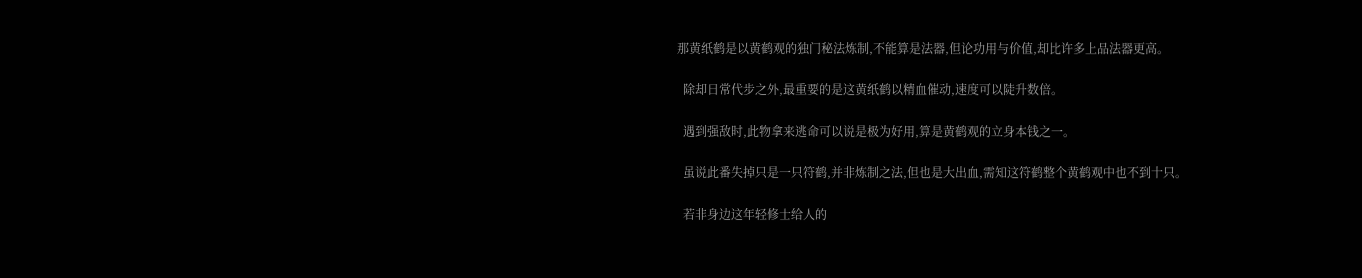那黄纸鹤是以黄鹤观的独门秘法炼制,不能算是法器,但论功用与价值,却比许多上品法器更高。

  除却日常代步之外,最重要的是这黄纸鹤以精血催动,速度可以陡升数倍。

  遇到强敌时,此物拿来逃命可以说是极为好用,算是黄鹤观的立身本钱之一。

  虽说此番失掉只是一只符鹤,并非炼制之法,但也是大出血,需知这符鹤整个黄鹤观中也不到十只。

  若非身边这年轻修士给人的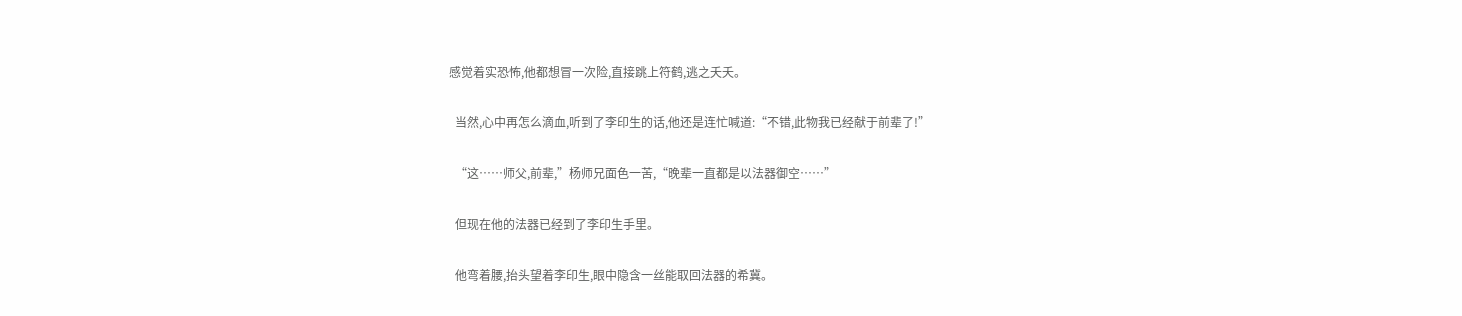感觉着实恐怖,他都想冒一次险,直接跳上符鹤,逃之夭夭。

  当然,心中再怎么滴血,听到了李印生的话,他还是连忙喊道:“不错,此物我已经献于前辈了!”

  “这……师父,前辈,”杨师兄面色一苦,“晚辈一直都是以法器御空……”

  但现在他的法器已经到了李印生手里。

  他弯着腰,抬头望着李印生,眼中隐含一丝能取回法器的希冀。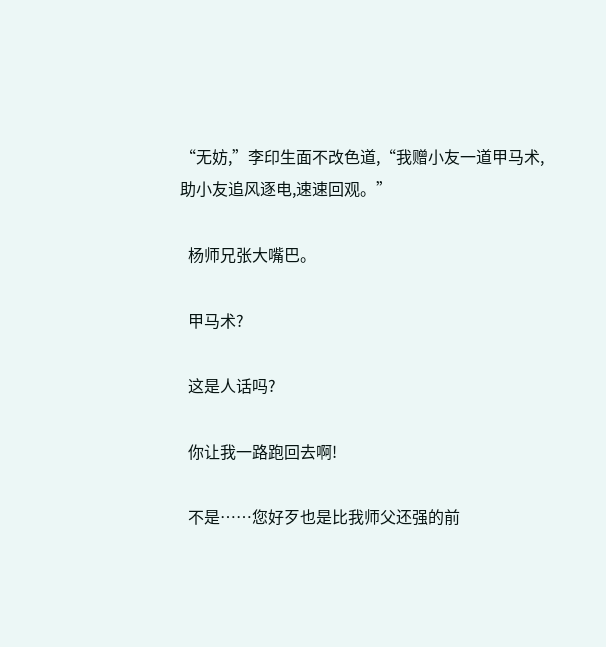“无妨,”李印生面不改色道,“我赠小友一道甲马术,助小友追风逐电,速速回观。”

  杨师兄张大嘴巴。

  甲马术?

  这是人话吗?

  你让我一路跑回去啊!

  不是……您好歹也是比我师父还强的前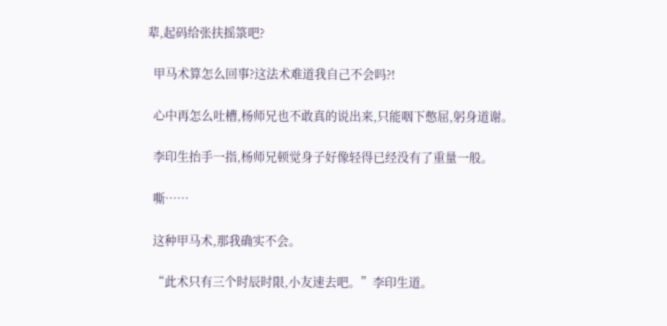辈,起码给张扶摇箓吧?

  甲马术算怎么回事?这法术难道我自己不会吗?!

  心中再怎么吐槽,杨师兄也不敢真的说出来,只能咽下憋屈,躬身道谢。

  李印生抬手一指,杨师兄顿觉身子好像轻得已经没有了重量一般。

  嘶……

  这种甲马术,那我确实不会。

  “此术只有三个时辰时限,小友速去吧。”李印生道。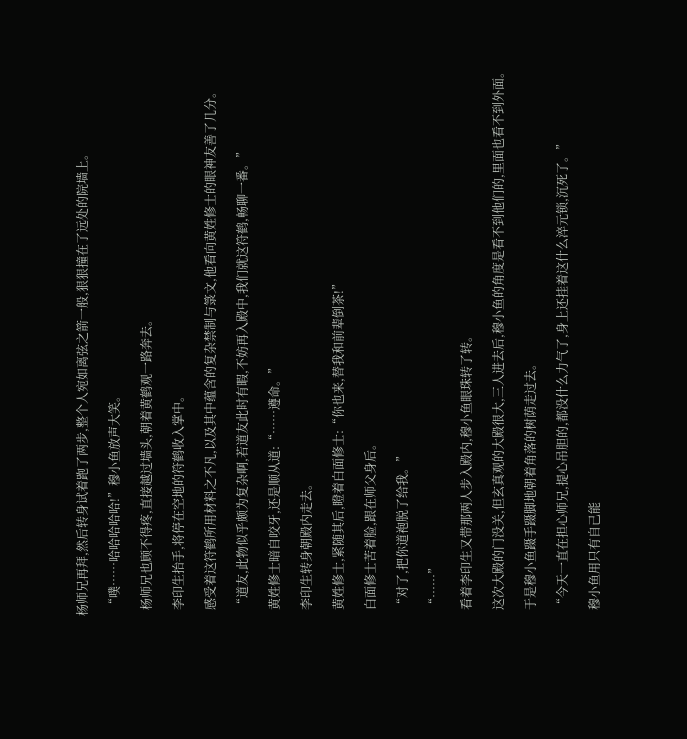杨师兄再拜,然后转身试着跑了两步,整个人宛如离弦之箭一般,狠狠撞在了远处的院墙上。

  “噗……哈哈哈哈哈!”穆小鱼放声大笑。

  杨师兄也顾不得疼,直接越过墙头,朝着黄鹤观一路奔去。

  李印生抬手,将停在空地的符鹤收入掌中。

  感受着这符鹤所用材料之不凡,以及其中蕴含的复杂禁制与箓文,他看向黄姓修士的眼神友善了几分。

  “道友,此物似乎颇为复杂啊,若道友此时有暇,不妨再入殿中,我们就这符鹤,畅聊一番。”

  黄姓修士暗自咬牙,还是顺从道:“……遵命。”

  李印生转身朝殿内走去。

  黄姓修士,紧随其后,瞪着白面修士:“你也来,替我和前辈倒茶!”

  白面修士苦着脸,跟在师父身后。

  “对了,把你道袍脱了给我。”

  “……”

  看着李印生又带那两人步入殿内,穆小鱼眼珠转了转。

  这次大殿的门没关,但玄真观的大殿很大,三人进去后,穆小鱼的角度是看不到他们的,里面也看不到外面。

  于是穆小鱼蹑手蹑脚地朝着角落的树荫走过去。

  “今天一直在担心师兄,提心吊胆的,都没什么力气了,身上还挂着这什么淬元锁,沉死了。”

  穆小鱼用只有自己能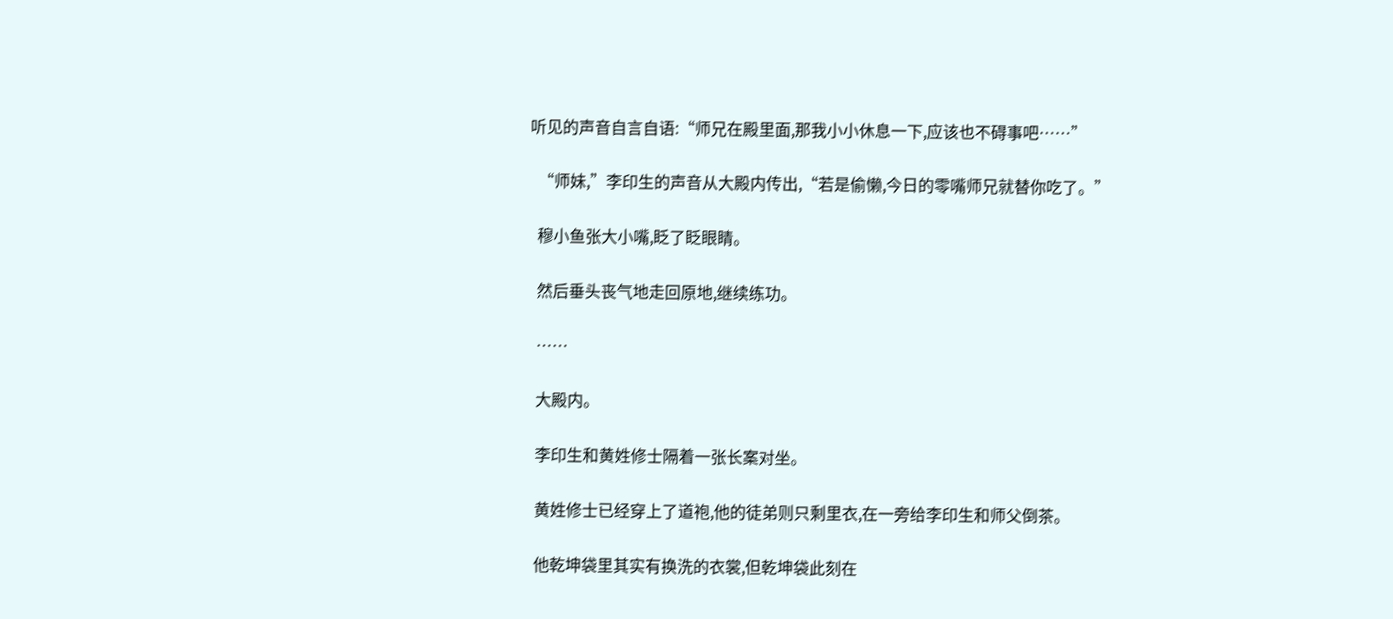听见的声音自言自语:“师兄在殿里面,那我小小休息一下,应该也不碍事吧……”

  “师妹,”李印生的声音从大殿内传出,“若是偷懒,今日的零嘴师兄就替你吃了。”

  穆小鱼张大小嘴,眨了眨眼睛。

  然后垂头丧气地走回原地,继续练功。

  ……

  大殿内。

  李印生和黄姓修士隔着一张长案对坐。

  黄姓修士已经穿上了道袍,他的徒弟则只剩里衣,在一旁给李印生和师父倒茶。

  他乾坤袋里其实有换洗的衣裳,但乾坤袋此刻在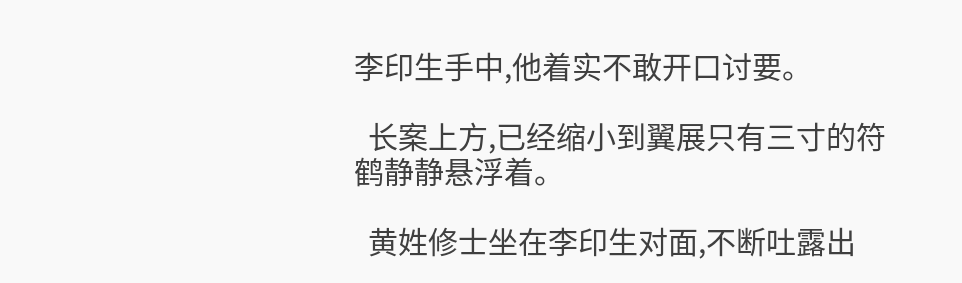李印生手中,他着实不敢开口讨要。

  长案上方,已经缩小到翼展只有三寸的符鹤静静悬浮着。

  黄姓修士坐在李印生对面,不断吐露出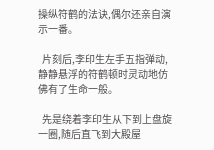操纵符鹤的法诀,偶尔还亲自演示一番。

  片刻后,李印生左手五指弹动,静静悬浮的符鹤顿时灵动地仿佛有了生命一般。

  先是绕着李印生从下到上盘旋一圈,随后直飞到大殿屋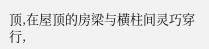顶,在屋顶的房梁与横柱间灵巧穿行,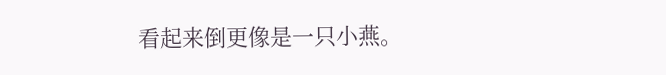看起来倒更像是一只小燕。